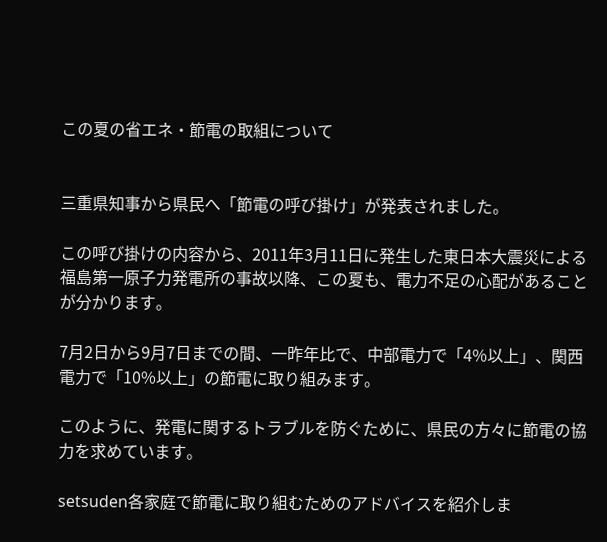この夏の省エネ・節電の取組について


三重県知事から県民へ「節電の呼び掛け」が発表されました。

この呼び掛けの内容から、2011年3月11日に発生した東日本大震災による福島第一原子力発電所の事故以降、この夏も、電力不足の心配があることが分かります。

7月2日から9月7日までの間、一昨年比で、中部電力で「4%以上」、関西電力で「10%以上」の節電に取り組みます。

このように、発電に関するトラブルを防ぐために、県民の方々に節電の協力を求めています。

setsuden各家庭で節電に取り組むためのアドバイスを紹介しま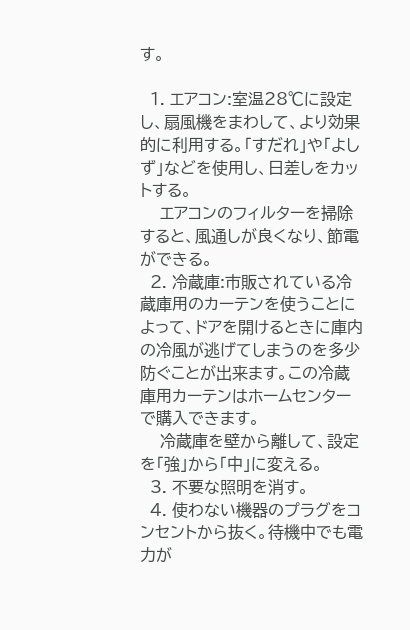す。

  1. エアコン:室温28℃に設定し、扇風機をまわして、より効果的に利用する。「すだれ」や「よしず」などを使用し、日差しをカットする。
    エアコンのフィルターを掃除すると、風通しが良くなり、節電ができる。
  2. 冷蔵庫:市販されている冷蔵庫用のカーテンを使うことによって、ドアを開けるときに庫内の冷風が逃げてしまうのを多少防ぐことが出来ます。この冷蔵庫用カーテンはホームセンターで購入できます。
    冷蔵庫を壁から離して、設定を「強」から「中」に変える。
  3. 不要な照明を消す。
  4. 使わない機器のプラグをコンセントから抜く。待機中でも電力が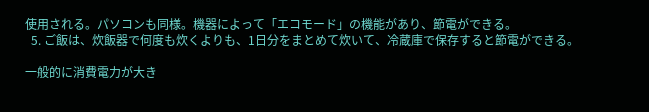使用される。パソコンも同様。機器によって「エコモード」の機能があり、節電ができる。
  5. ご飯は、炊飯器で何度も炊くよりも、1日分をまとめて炊いて、冷蔵庫で保存すると節電ができる。

一般的に消費電力が大き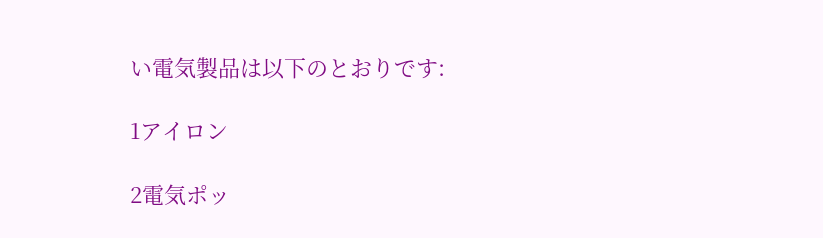い電気製品は以下のとおりです:

1アイロン

2電気ポッ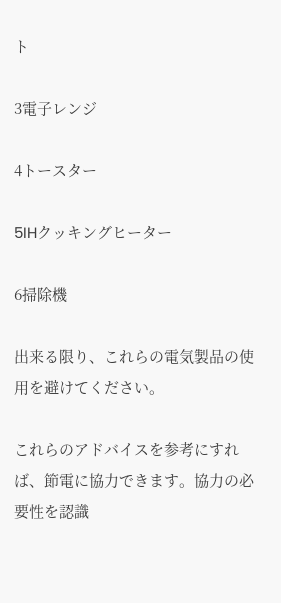ト

3電子レンジ

4トースター

5IHクッキングヒーター

6掃除機

出来る限り、これらの電気製品の使用を避けてください。

これらのアドバイスを参考にすれば、節電に協力できます。協力の必要性を認識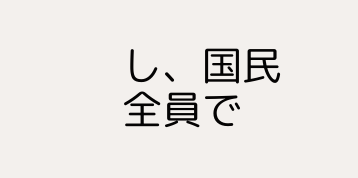し、国民全員で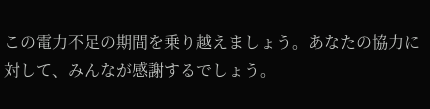この電力不足の期間を乗り越えましょう。あなたの協力に対して、みんなが感謝するでしょう。